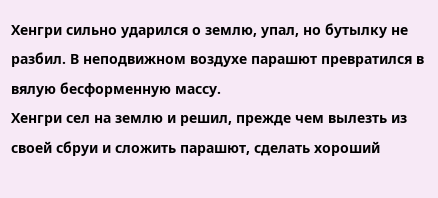Хенгри сильно ударился о землю, упал, но бутылку не разбил. В неподвижном воздухе парашют превратился в вялую бесформенную массу.
Хенгри сел на землю и решил, прежде чем вылезть из своей сбруи и сложить парашют, сделать хороший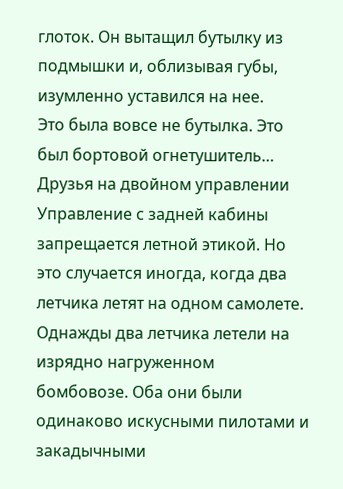глоток. Он вытащил бутылку из подмышки и, облизывая губы, изумленно уставился на нее.
Это была вовсе не бутылка. Это был бортовой огнетушитель…
Друзья на двойном управлении
Управление с задней кабины запрещается летной этикой. Но это случается иногда, когда два летчика летят на одном самолете.
Однажды два летчика летели на изрядно нагруженном бомбовозе. Оба они были одинаково искусными пилотами и закадычными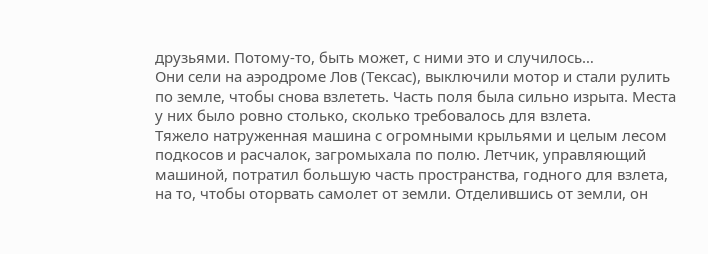друзьями. Потому-то, быть может, с ними это и случилось…
Они сели на аэродроме Лов (Тексас), выключили мотор и стали рулить по земле, чтобы снова взлететь. Часть поля была сильно изрыта. Места у них было ровно столько, сколько требовалось для взлета.
Тяжело натруженная машина с огромными крыльями и целым лесом подкосов и расчалок, загромыхала по полю. Летчик, управляющий машиной, потратил большую часть пространства, годного для взлета, на то, чтобы оторвать самолет от земли. Отделившись от земли, он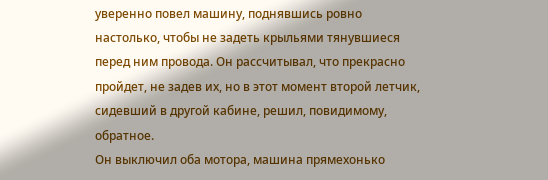уверенно повел машину, поднявшись ровно настолько, чтобы не задеть крыльями тянувшиеся перед ним провода. Он рассчитывал, что прекрасно пройдет, не задев их, но в этот момент второй летчик, сидевший в другой кабине, решил, повидимому, обратное.
Он выключил оба мотора, машина прямехонько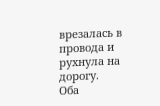врезалась в провода и рухнула на дорогу.
Оба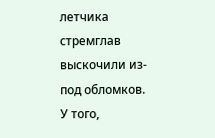летчика стремглав выскочили из-под обломков. У того,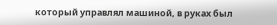который управлял машиной, в руках был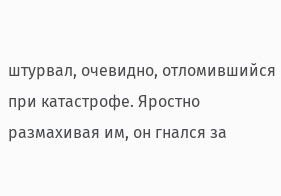штурвал, очевидно, отломившийся при катастрофе. Яростно размахивая им, он гнался за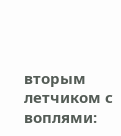вторым летчиком с воплями: